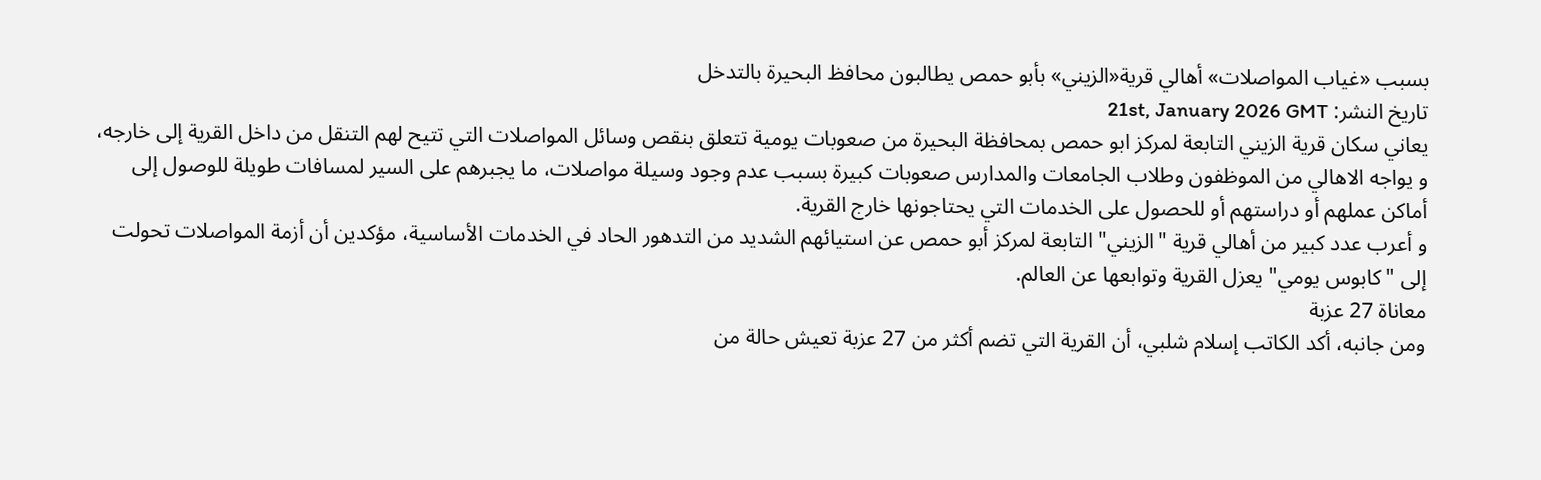بسبب «غياب المواصلات» أهالي قرية«الزيني» بأبو حمص يطالبون محافظ البحيرة بالتدخل
تاريخ النشر: 21st, January 2026 GMT
يعاني سكان قرية الزيني التابعة لمركز ابو حمص بمحافظة البحيرة من صعوبات يومية تتعلق بنقص وسائل المواصلات التي تتيح لهم التنقل من داخل القرية إلى خارجه، و يواجه الاهالي من الموظفون وطلاب الجامعات والمدارس صعوبات كبيرة بسبب عدم وجود وسيلة مواصلات، ما يجبرهم على السير لمسافات طويلة للوصول إلى أماكن عملهم أو دراستهم أو للحصول على الخدمات التي يحتاجونها خارج القرية.
و أعرب عدد كبير من أهالي قرية "الزيني" التابعة لمركز أبو حمص عن استيائهم الشديد من التدهور الحاد في الخدمات الأساسية، مؤكدين أن أزمة المواصلات تحولت إلى "كابوس يومي" يعزل القرية وتوابعها عن العالم.
معاناة 27 عزبة
ومن جانبه، أكد الكاتب إسلام شلبي، أن القرية التي تضم أكثر من 27 عزبة تعيش حالة من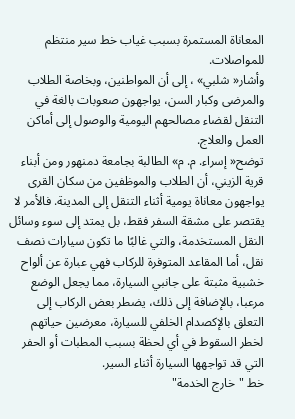المعاناة المستمرة بسبب غياب خط سير منتظم للمواصلات.
وأشار« شلبي» ، إلى أن المواطنين، وبخاصة الطلاب والمرضى وكبار السن، يواجهون صعوبات بالغة في التنقل لقضاء مصالحهم اليومية والوصول إلى أماكن العمل والعلاج.
توضح« إسراء. م. م» الطالبة بجامعة دمنهور ومن أبناء قرية الزيني، أن الطلاب والموظفين من سكان القرى يواجهون معاناة يومية أثناء التنقل إلى المدينة. فالأمر لا يقتصر على مشقة السفر فقط، بل يمتد إلى سوء وسائل النقل المستخدمة، والتي غالبًا ما تكون سيارات نصف نقل، أما المقاعد المتوفرة للركاب فهي عبارة عن ألواح خشبية مثبتة على جانبي السيارة، مما يجعل الوضع مرعبا، بالإضافة إلى ذلك، يضطر بعض الركاب إلى التعلق بالإكصدام الخلفي للسيارة، معرضين حياتهم لخطر السقوط في أي لحظة بسبب المطبات أو الحفر التي قد تواجهها السيارة أثناء السير.
خط "خارج الخدمة"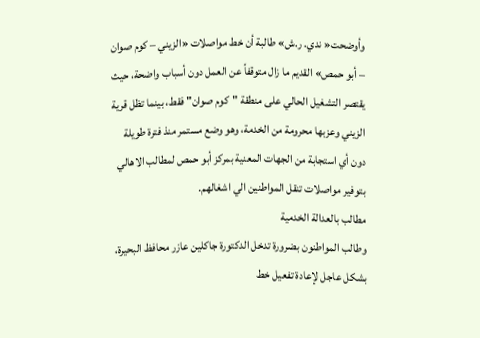وأوضحت« ندي. ر.ش» طالبة أن خط مواصلات «الزيني – كوم صوان – أبو حمص» القديم ما زال متوقفاً عن العمل دون أسباب واضحة، حيث يقتصر التشغيل الحالي على منطقة "كوم صوان" فقط، بينما تظل قرية الزيني وعزبها محرومة من الخدمة، وهو وضع مستمر منذ فترة طويلة دون أي استجابة من الجهات المعنية بمركز أبو حمص لمطالب الاهالي بتوفير مواصلات تنقل المواطنين الي اشغالهم.
مطالب بالعدالة الخدمية
وطالب المواطنون بضرورة تدخل الدكتورة جاكلين عازر محافظ البحيرة، بشكل عاجل لإعادة تفعيل خط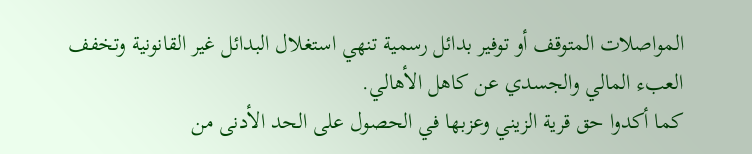المواصلات المتوقف أو توفير بدائل رسمية تنهي استغلال البدائل غير القانونية وتخفف العبء المالي والجسدي عن كاهل الأهالي.
كما أكدوا حق قرية الزيني وعزبها في الحصول على الحد الأدنى من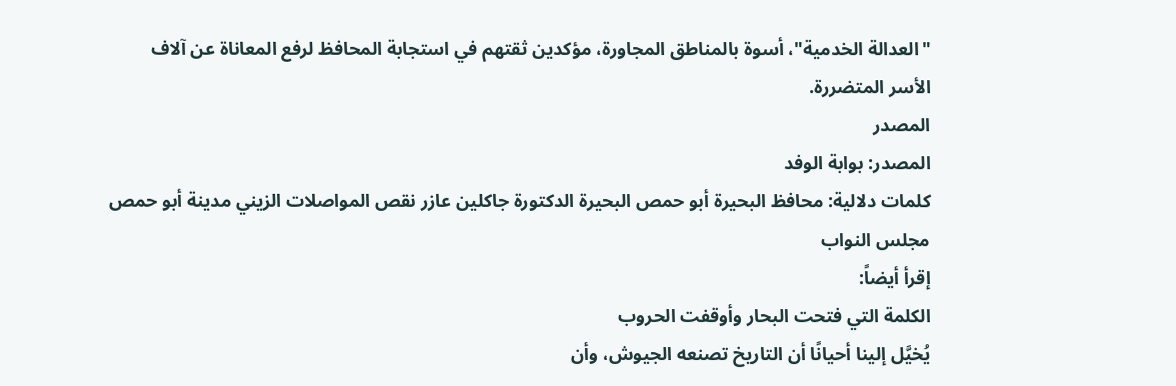"العدالة الخدمية"، أسوة بالمناطق المجاورة، مؤكدين ثقتهم في استجابة المحافظ لرفع المعاناة عن آلاف الأسر المتضررة.
المصدر
المصدر: بوابة الوفد
كلمات دلالية: محافظ البحيرة أبو حمص البحيرة الدكتورة جاكلين عازر نقص المواصلات الزيني مدينة أبو حمص مجلس النواب
إقرأ أيضاً:
الكلمة التي فتحت البحار وأوقفت الحروب
يُخيَّل إلينا أحيانًا أن التاريخ تصنعه الجيوش، وأن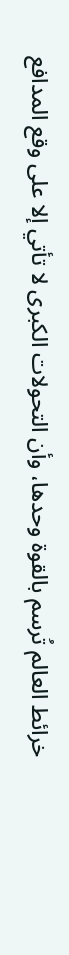خرائط العالم تُرسم بالقوة وحدها، وأن التحولات الكبرى لا تأتي إلا على وقع المدافع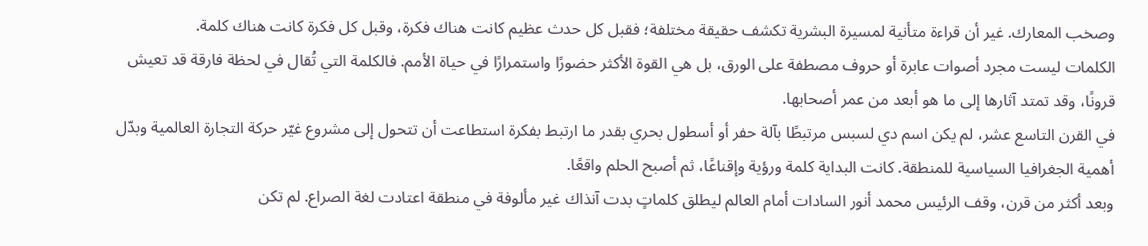وصخب المعارك. غير أن قراءة متأنية لمسيرة البشرية تكشف حقيقة مختلفة؛ فقبل كل حدث عظيم كانت هناك فكرة، وقبل كل فكرة كانت هناك كلمة.
الكلمات ليست مجرد أصوات عابرة أو حروف مصطفة على الورق، بل هي القوة الأكثر حضورًا واستمرارًا في حياة الأمم. فالكلمة التي تُقال في لحظة فارقة قد تعيش قرونًا، وقد تمتد آثارها إلى ما هو أبعد من عمر أصحابها.
في القرن التاسع عشر، لم يكن اسم دي لسبس مرتبطًا بآلة حفر أو أسطول بحري بقدر ما ارتبط بفكرة استطاعت أن تتحول إلى مشروع غيّر حركة التجارة العالمية وبدّل أهمية الجغرافيا السياسية للمنطقة. كانت البداية كلمة ورؤية وإقناعًا، ثم أصبح الحلم واقعًا.
وبعد أكثر من قرن، وقف الرئيس محمد أنور السادات أمام العالم ليطلق كلماتٍ بدت آنذاك غير مألوفة في منطقة اعتادت لغة الصراع. لم تكن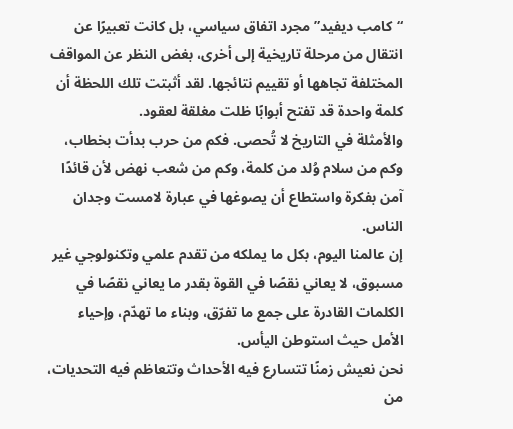“كامب ديفيد” مجرد اتفاق سياسي، بل كانت تعبيرًا عن انتقال من مرحلة تاريخية إلى أخرى، بغض النظر عن المواقف المختلفة تجاهها أو تقييم نتائجها. لقد أثبتت تلك اللحظة أن كلمة واحدة قد تفتح أبوابًا ظلت مغلقة لعقود.
والأمثلة في التاريخ لا تُحصى. فكم من حرب بدأت بخطاب، وكم من سلام وُلد من كلمة، وكم من شعب نهض لأن قائدًا آمن بفكرة واستطاع أن يصوغها في عبارة لامست وجدان الناس.
إن عالمنا اليوم، بكل ما يملكه من تقدم علمي وتكنولوجي غير مسبوق، لا يعاني نقصًا في القوة بقدر ما يعاني نقصًا في الكلمات القادرة على جمع ما تفرّق، وبناء ما تهدّم، وإحياء الأمل حيث استوطن اليأس.
نحن نعيش زمنًا تتسارع فيه الأحداث وتتعاظم فيه التحديات، من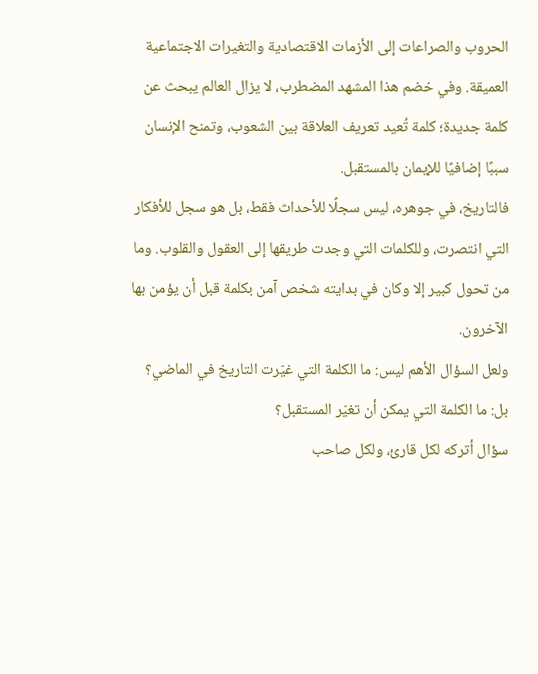الحروب والصراعات إلى الأزمات الاقتصادية والتغيرات الاجتماعية العميقة. وفي خضم هذا المشهد المضطرب، لا يزال العالم يبحث عن كلمة جديدة؛ كلمة تُعيد تعريف العلاقة بين الشعوب، وتمنح الإنسان سببًا إضافيًا للإيمان بالمستقبل.
فالتاريخ، في جوهره، ليس سجلًا للأحداث فقط، بل هو سجل للأفكار التي انتصرت، وللكلمات التي وجدت طريقها إلى العقول والقلوب. وما من تحول كبير إلا وكان في بدايته شخص آمن بكلمة قبل أن يؤمن بها الآخرون.
ولعل السؤال الأهم ليس: ما الكلمة التي غيّرت التاريخ في الماضي؟
بل: ما الكلمة التي يمكن أن تغيّر المستقبل؟
سؤال أتركه لكل قارئ، ولكل صاحب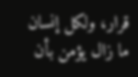قرار، ولكل إنسان ما زال يؤمن بأن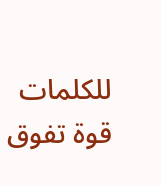للكلمات قوة تفوق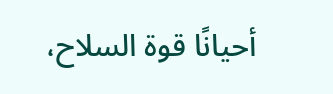أحيانًا قوة السلاح،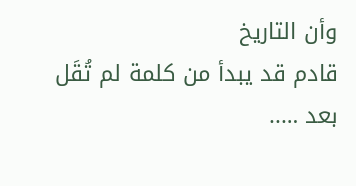وأن التاريخ
قادم قد يبدأ من كلمة لم تُقَل بعد …..